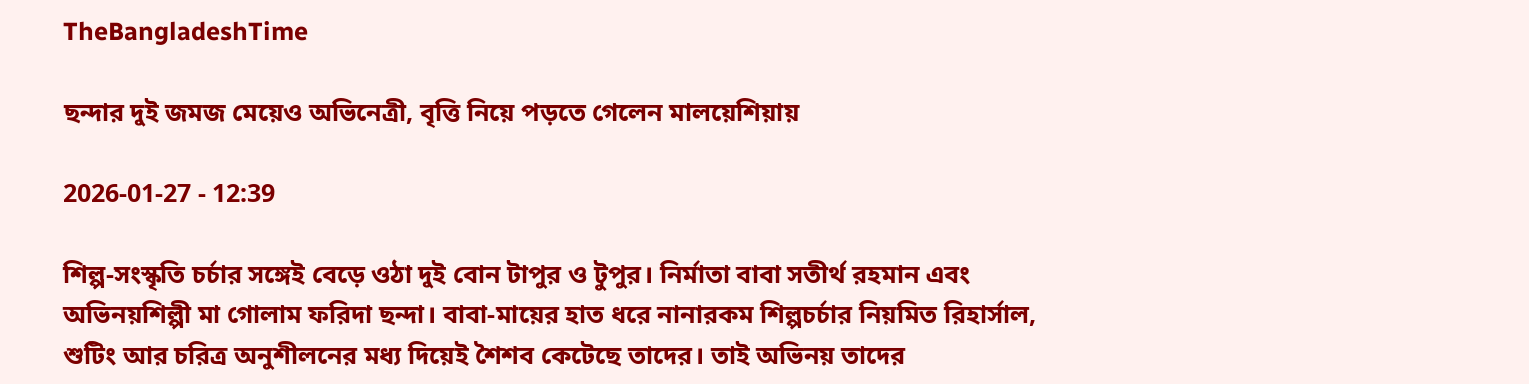TheBangladeshTime

ছন্দার দুই জমজ মেয়েও অভিনেত্রী, বৃত্তি নিয়ে পড়তে গেলেন মালয়েশিয়ায়

2026-01-27 - 12:39

শিল্প-সংস্কৃতি চর্চার সঙ্গেই বেড়ে ওঠা দুই বোন টাপুর ও টুপুর। নির্মাতা বাবা সতীর্থ রহমান এবং অভিনয়শিল্পী মা গোলাম ফরিদা ছন্দা। বাবা-মায়ের হাত ধরে নানারকম শিল্পচর্চার নিয়মিত রিহার্সাল, শুটিং আর চরিত্র অনুশীলনের মধ্য দিয়েই শৈশব কেটেছে তাদের। তাই অভিনয় তাদের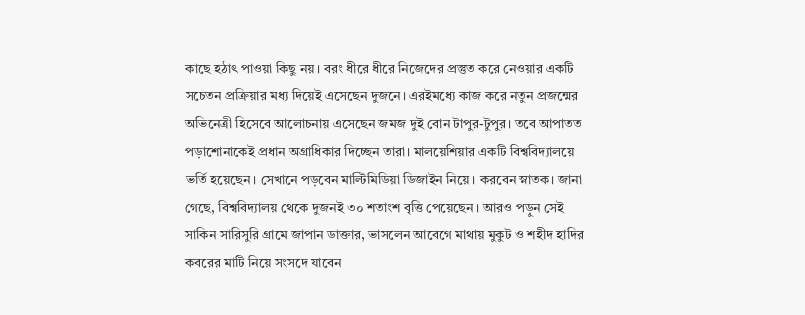কাছে হঠাৎ পাওয়া কিছু নয়। বরং ধীরে ধীরে নিজেদের প্রস্তুত করে নেওয়ার একটি সচেতন প্রক্রিয়ার মধ্য দিয়েই এসেছেন দুজনে। এরইমধ্যে কাজ করে নতুন প্রজন্মের অভিনেত্রী হিসেবে আলোচনায় এসেছেন জমজ দুই বোন টাপুর-টুপুর। তবে আপাতত পড়াশোনাকেই প্রধান অগ্রাধিকার দিচ্ছেন তারা। মালয়েশিয়ার একটি বিশ্ববিদ্যালয়ে ভর্তি হয়েছেন। সেখানে পড়বেন মাল্টিমিডিয়া ডিজাইন নিয়ে। করবেন স্নাতক। জানা গেছে, বিশ্ববিদ্যালয় থেকে দুজনই ৩০ শতাংশ বৃত্তি পেয়েছেন। আরও পড়ুন সেই সাকিন সারিসুরি গ্রামে জাপান ডাক্তার, ভাসলেন আবেগে মাথায় মুকুট ও শহীদ হাদির কবরের মাটি নিয়ে সংসদে যাবেন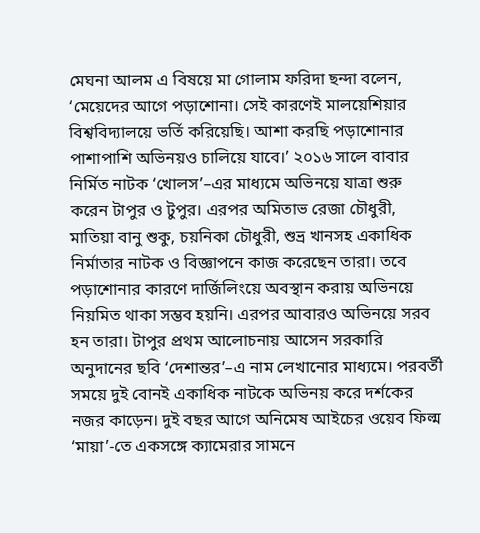মেঘনা আলম এ বিষয়ে মা গোলাম ফরিদা ছন্দা বলেন, ‘মেয়েদের আগে পড়াশোনা। সেই কারণেই মালয়েশিয়ার বিশ্ববিদ্যালয়ে ভর্তি করিয়েছি। আশা করছি পড়াশোনার পাশাপাশি অভিনয়ও চালিয়ে যাবে।’ ২০১৬ সালে বাবার নির্মিত নাটক ‘খোলস’–এর মাধ্যমে অভিনয়ে যাত্রা শুরু করেন টাপুর ও টুপুর। এরপর অমিতাভ রেজা চৌধুরী, মাতিয়া বানু শুকু, চয়নিকা চৌধুরী, শুভ্র খানসহ একাধিক নির্মাতার নাটক ও বিজ্ঞাপনে কাজ করেছেন তারা। তবে পড়াশোনার কারণে দার্জিলিংয়ে অবস্থান করায় অভিনয়ে নিয়মিত থাকা সম্ভব হয়নি। এরপর আবারও অভিনয়ে সরব হন তারা। টাপুর প্রথম আলোচনায় আসেন সরকারি অনুদানের ছবি ‘দেশান্তর’–এ নাম লেখানোর মাধ্যমে। পরবর্তী সময়ে দুই বোনই একাধিক নাটকে অভিনয় করে দর্শকের নজর কাড়েন। দুই বছর আগে অনিমেষ আইচের ওয়েব ফিল্ম ‘মায়া’-তে একসঙ্গে ক্যামেরার সামনে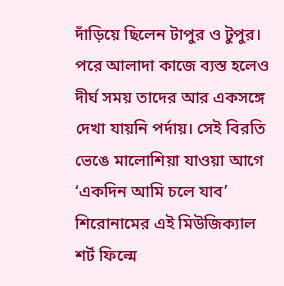দাঁড়িয়ে ছিলেন টাপুর ও টুপুর। পরে আলাদা কাজে ব্যস্ত হলেও দীর্ঘ সময় তাদের আর একসঙ্গে দেখা যায়নি পর্দায়। সেই বিরতি ভেঙে মালোশিয়া যাওয়া আগে ‘একদিন আমি চলে যাব’ শিরোনামের এই মিউজিক্যাল শর্ট ফিল্মে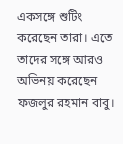একসঙ্গে শুটিং করেছেন তারা। এতে তাদের সঙ্গে আরও অভিনয় করেছেন ফজলুর রহমান বাবু।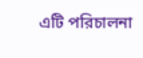এটি পরিচালনা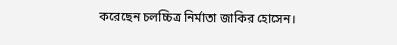করেছেন চলচ্চিত্র নির্মাতা জাকির হোসেন।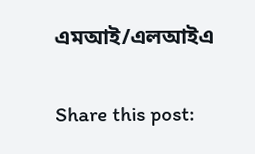এমআই/এলআইএ

Share this post: